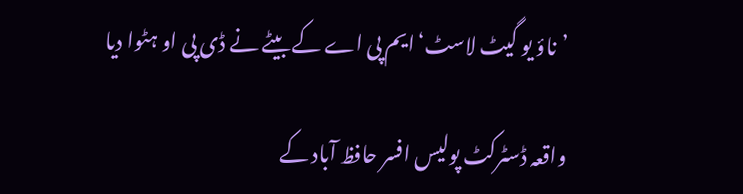’ناؤ یو گیٹ لاسٹ‘ایم پی اے کے بیٹے نے ڈی پی او ہٹوا دیا

واقعہ ڈسٹرکٹ پولیس افسر حافظ آباد کے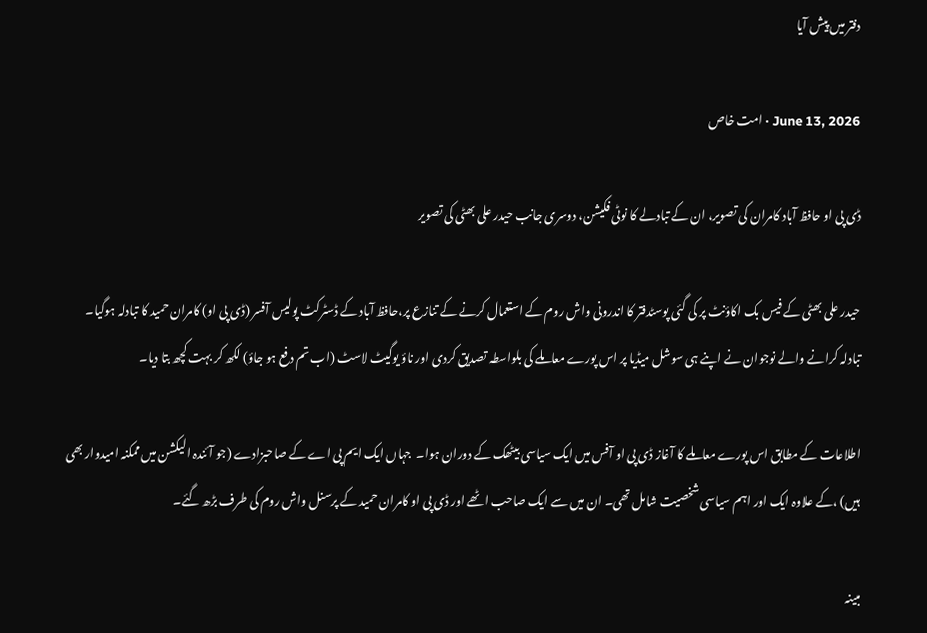دفتر میں پیش آیا

June 13, 2026 · امت خاص

ڈی پی او حافظ آباد کامران کی تصویر، ان کے تبادلے کا نوٹی فکیشن، دوسری جانب حیدر علی بھٹی کی تصویر

حیدر علی بھٹی کے فیس بک اکاؤنٹ پر کی گئی پوسٹدفتر کا اندرونی واش روم کے استعمال کرنے کے تنازع پر،حافظ آباد کے ڈسٹرکٹ پولیس آفسر (ڈی پی او) کامران حمید کا تبادلہ ہوگیا۔ تبادلہ کرانے والے نوجوان نے اپنے ہی سوشل میڈیا پر اس پورے معاملے کی بلواسطہ تصدیق کردی اور ناؤ یوگیٹ لاسٹ (اب تم دفع ہو جاؤ) لکھ کر بہت کچھ بتا دیا۔

اطلاعات کے مطابق اس پورے معاملے کا آغاز ڈی پی او آفس میں ایک سیاسی بیٹھک کے دوران ہوا۔  جہاں ایک ایم پی اے کے صاحبزادے (جو آئندہ الیکشن میں ممکنہ امیدوار بھی ہیں) ،کے علاوہ ایک اور اہم سیاسی شخصیت شامل تھی۔ ان میں سے ایک صاحب اٹھے اور ڈی پی او کامران حمید کے پرسنل واش روم کی طرف بڑھ گئے۔

مبینہ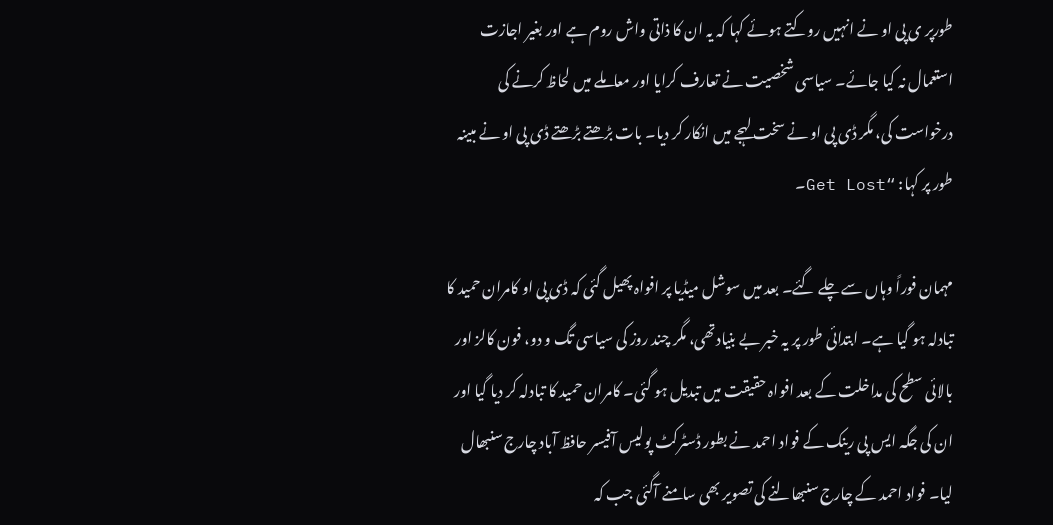طورپر ی پی او نے انہیں روکتے ہوئے کہا کہ یہ ان کا ذاتی واش روم ہے اور بغیر اجازت استعمال نہ کیا جائے۔ سیاسی شخصیت نے تعارف کرایا اور معاملے میں لحاظ کرنے کی درخواست کی، مگر ڈی پی او نے سخت لہجے میں انکار کر دیا۔ بات بڑھتے بڑھتے ڈی پی او نے مبینہ طور پر کہا: “Get Lost۔

مہمان فوراً وہاں سے چلے گئے۔ بعد میں سوشل میڈیا پر افواہ پھیل گئی کہ ڈی پی او کامران حمید کا تبادلہ ہو گیا ہے۔ ابتدائی طور پر یہ خبر بے بنیادتھی، مگر چند روز کی سیاسی تگ و دو، فون کالز اور بالائی سطح کی مداخلت کے بعد افواہ حقیقت میں تبدیل ہو گئی۔ کامران حمید کا تبادلہ کر دیا گیا اور ان کی جگہ ایس پی رینک کے فواد احمد نے بطور ڈسٹرکٹ پولیس آفیسر حافظ آباد چارج سنبھال لیا۔ فواد احمد کے چارج سنبھالنے کی تصویر بھی سامنے آگئی جب کہ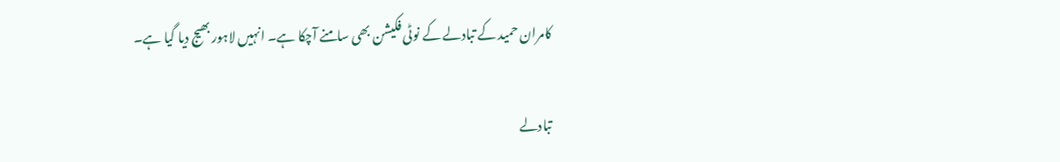کامران حمید کے تبادلے کے نوٹی فکیشن بھی سامنے آچکا ہے۔ انہیں لاہور بھیج دیا گیا ہے۔

تبادلے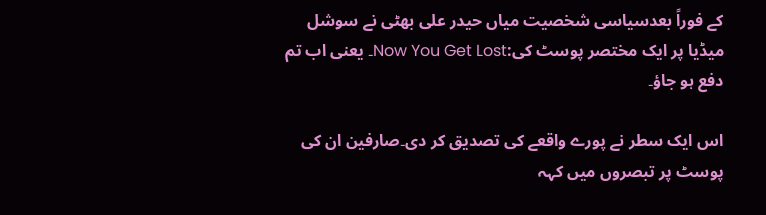کے فوراً بعدسیاسی شخصیت میاں حیدر علی بھٹی نے سوشل میڈیا پر ایک مختصر پوسٹ کی:Now You Get Lost۔ یعنی اب تم دفع ہو جاؤ۔

اس ایک سطر نے پورے واقعے کی تصدیق کر دی۔صارفین ان کی پوسٹ پر تبصروں میں کہہ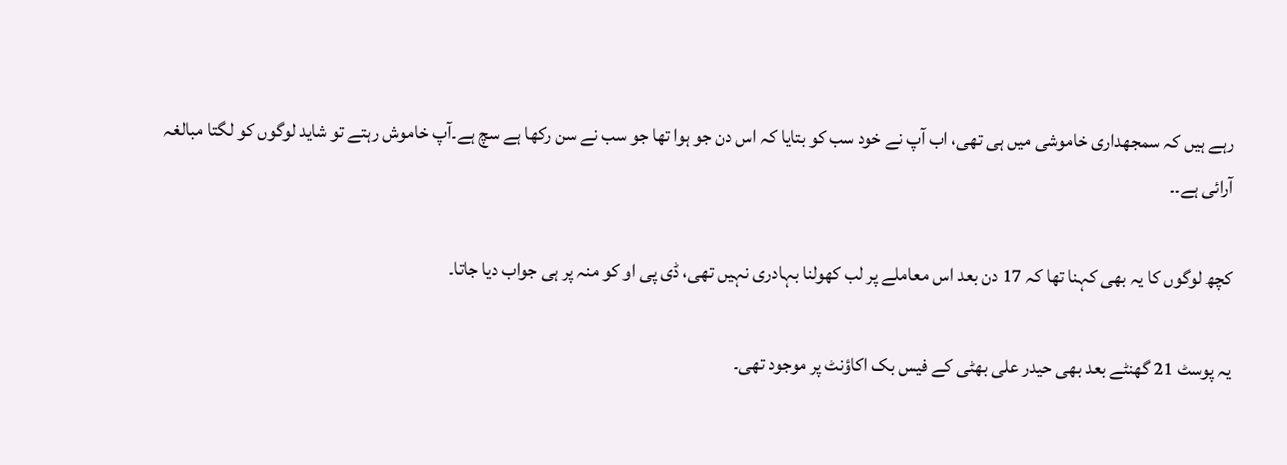رہے ہیں کہ سمجھداری خاموشی میں ہی تھی، اب آپ نے خود سب کو بتایا کہ اس دن جو ہوا تھا جو سب نے سن رکھا ہے سچ ہے۔آپ خاموش رہتے تو شاید لوگوں کو لگتا مبالغہ آرائی ہے۔۔

کچھ لوگوں کا یہ بھی کہنا تھا کہ 17 دن بعد اس معاملے پر لب کھولنا بہادری نہیں تھی، ڈی پی او کو منہ پر ہی جواب دیا جاتا۔

یہ پوسٹ 21 گھنٹے بعد بھی حیدر علی بھٹی کے فیس بک اکاؤنٹ پر موجود تھی۔